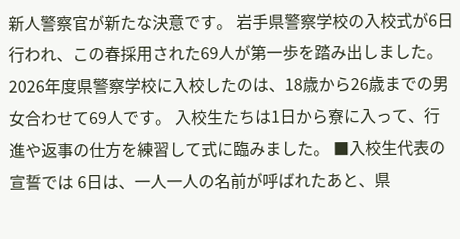新人警察官が新たな決意です。 岩手県警察学校の入校式が6日行われ、この春採用された69人が第一歩を踏み出しました。 2026年度県警察学校に入校したのは、18歳から26歳までの男女合わせて69人です。 入校生たちは1日から寮に入って、行進や返事の仕方を練習して式に臨みました。 ■入校生代表の宣誓では 6日は、一人一人の名前が呼ばれたあと、県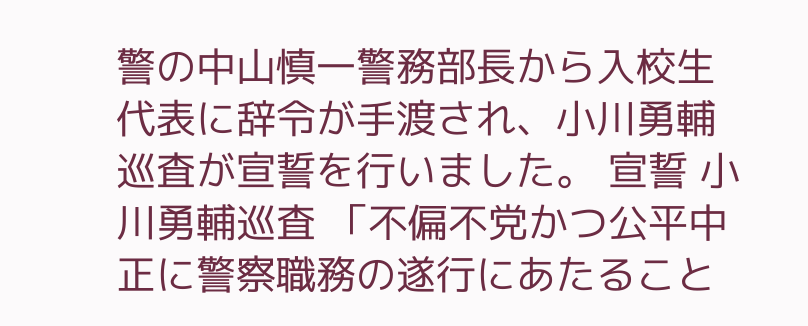警の中山慎一警務部長から入校生代表に辞令が手渡され、小川勇輔巡査が宣誓を行いました。 宣誓 小川勇輔巡査 「不偏不党かつ公平中正に警察職務の遂行にあたること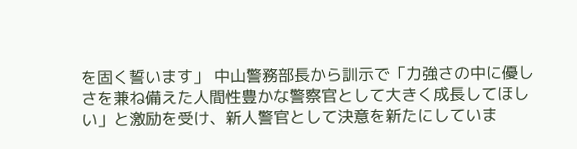を固く誓います」 中山警務部長から訓示で「力強さの中に優しさを兼ね備えた人間性豊かな警察官として大きく成長してほしい」と激励を受け、新人警官として決意を新たにしていま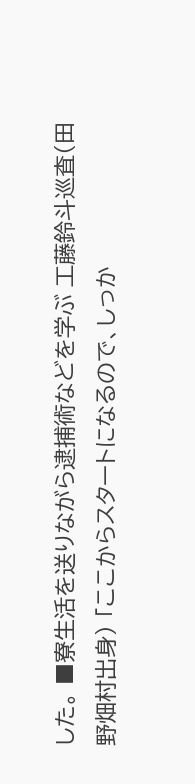した。 ■寮生活を送りながら逮捕術などを学ぶ 工藤鈴斗巡査(田野畑村出身) 「ここからスタートになるので、しっか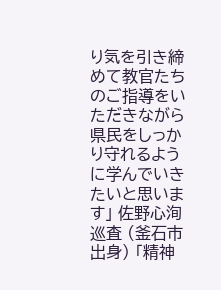り気を引き締めて教官たちのご指導をいただきながら県民をしっかり守れるように学んでいきたいと思います」 佐野心洵巡査 (釜石市出身) 「精神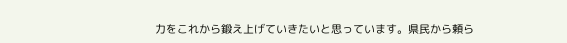力をこれから鍛え上げていきたいと思っています。県民から頼ら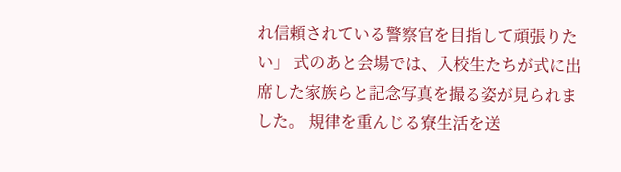れ信頼されている警察官を目指して頑張りたい」 式のあと会場では、入校生たちが式に出席した家族らと記念写真を撮る姿が見られました。 規律を重んじる寮生活を送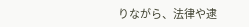りながら、法律や逮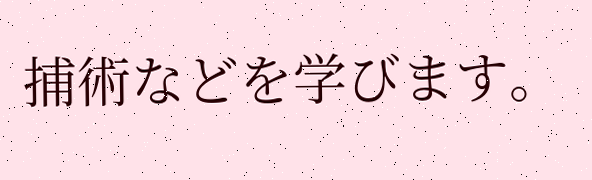捕術などを学びます。